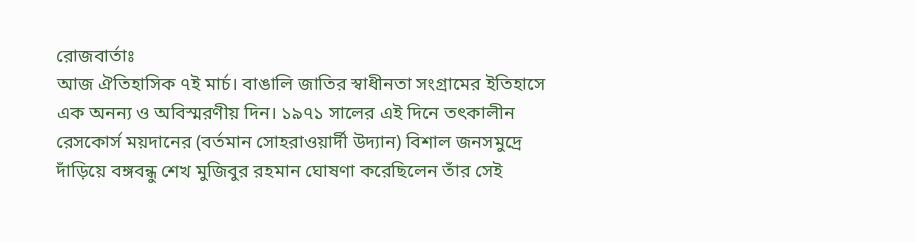রোজবার্তাঃ
আজ ঐতিহাসিক ৭ই মার্চ। বাঙালি জাতির স্বাধীনতা সংগ্রামের ইতিহাসে এক অনন্য ও অবিস্মরণীয় দিন। ১৯৭১ সালের এই দিনে তৎকালীন রেসকোর্স ময়দানের (বর্তমান সোহরাওয়ার্দী উদ্যান) বিশাল জনসমুদ্রে দাঁড়িয়ে বঙ্গবন্ধু শেখ মুজিবুর রহমান ঘোষণা করেছিলেন তাঁর সেই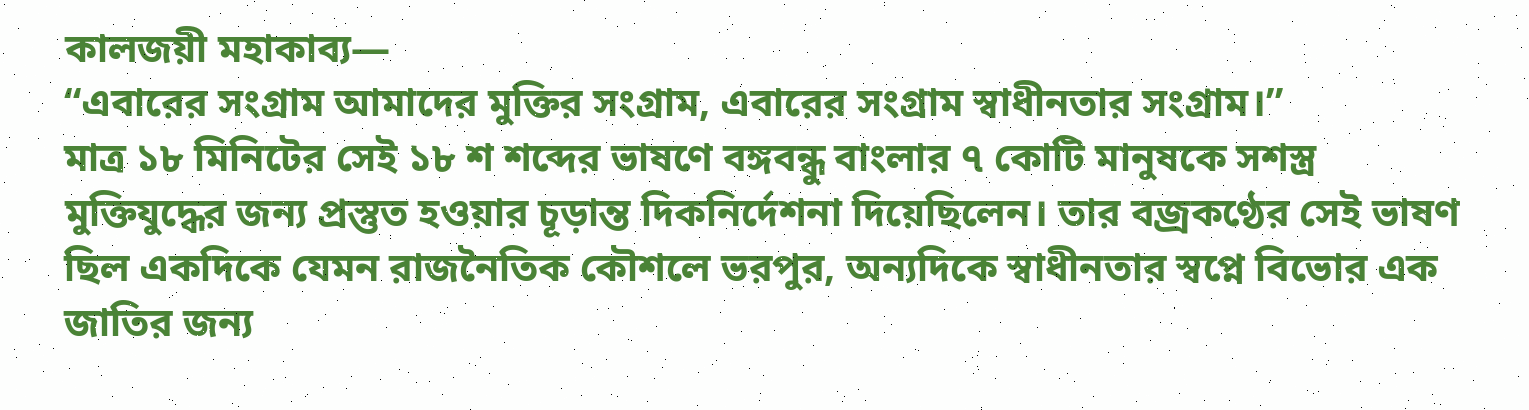কালজয়ী মহাকাব্য—
“এবারের সংগ্রাম আমাদের মুক্তির সংগ্রাম, এবারের সংগ্রাম স্বাধীনতার সংগ্রাম।”
মাত্র ১৮ মিনিটের সেই ১৮ শ শব্দের ভাষণে বঙ্গবন্ধু বাংলার ৭ কোটি মানুষকে সশস্ত্র মুক্তিযুদ্ধের জন্য প্রস্তুত হওয়ার চূড়ান্ত দিকনির্দেশনা দিয়েছিলেন। তার বজ্রকণ্ঠের সেই ভাষণ ছিল একদিকে যেমন রাজনৈতিক কৌশলে ভরপুর, অন্যদিকে স্বাধীনতার স্বপ্নে বিভোর এক জাতির জন্য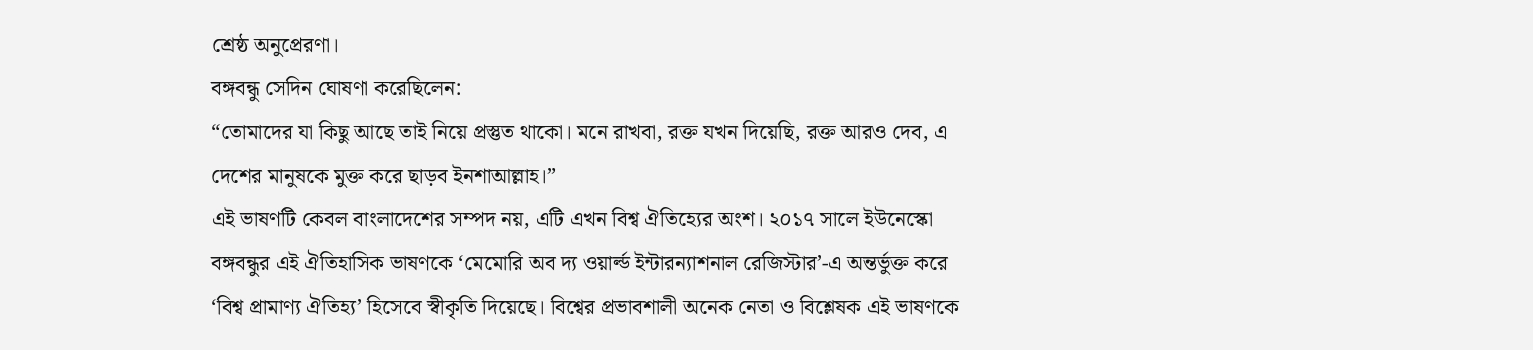শ্রেষ্ঠ অনুপ্রেরণা।
বঙ্গবন্ধু সেদিন ঘোষণা করেছিলেন:
“তোমাদের যা কিছু আছে তাই নিয়ে প্রস্তুত থাকো। মনে রাখবা, রক্ত যখন দিয়েছি, রক্ত আরও দেব, এ দেশের মানুষকে মুক্ত করে ছাড়ব ইনশাআল্লাহ।”
এই ভাষণটি কেবল বাংলাদেশের সম্পদ নয়, এটি এখন বিশ্ব ঐতিহ্যের অংশ। ২০১৭ সালে ইউনেস্কো বঙ্গবন্ধুর এই ঐতিহাসিক ভাষণকে ‘মেমোরি অব দ্য ওয়ার্ল্ড ইন্টারন্যাশনাল রেজিস্টার’-এ অন্তর্ভুক্ত করে ‘বিশ্ব প্রামাণ্য ঐতিহ্য’ হিসেবে স্বীকৃতি দিয়েছে। বিশ্বের প্রভাবশালী অনেক নেতা ও বিশ্লেষক এই ভাষণকে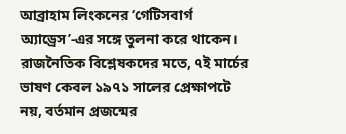আব্রাহাম লিংকনের ‘গেটিসবার্গ অ্যাড্রেস’-এর সঙ্গে তুলনা করে থাকেন।
রাজনৈতিক বিশ্লেষকদের মতে, ৭ই মার্চের ভাষণ কেবল ১৯৭১ সালের প্রেক্ষাপটে নয়, বর্তমান প্রজন্মের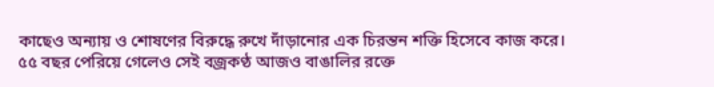কাছেও অন্যায় ও শোষণের বিরুদ্ধে রুখে দাঁড়ানোর এক চিরন্তন শক্তি হিসেবে কাজ করে।
৫৫ বছর পেরিয়ে গেলেও সেই বজ্রকণ্ঠ আজও বাঙালির রক্তে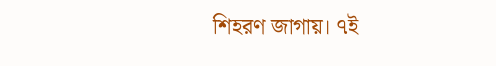শিহরণ জাগায়। ৭ই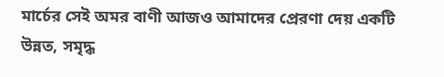মার্চের সেই অমর বাণী আজও আমাদের প্রেরণা দেয় একটি উন্নত, সমৃদ্ধ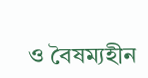ও বৈষম্যহীন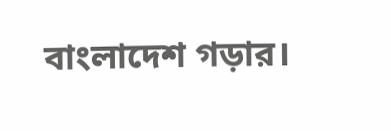বাংলাদেশ গড়ার।